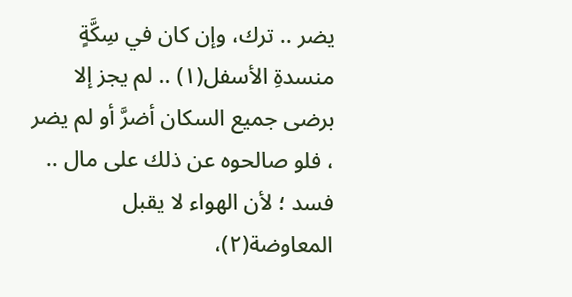يضر .. ترك، وإن كان في سِكَّةٍ منسدةِ الأسفل(١) .. لم يجز إلا برضى جميع السكان أضرَّ أو لم يضر ، فلو صالحوه عن ذلك على مال .. فسد ؛ لأن الهواء لا يقبل المعاوضة(٢)،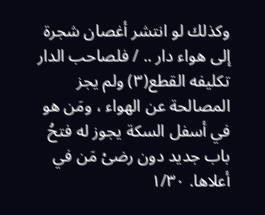وكذلك لو انتشر أغصان شجرة إلى هواء دار .. / فلصاحب الدار تكليفه القطع(٣) ولم يجز المصالحة عن الهواء ، ومَن هو في أسفل السكة يجوز له فتحُ باب جديد دون رضىْ مَن في أعلاها. ١/٣٠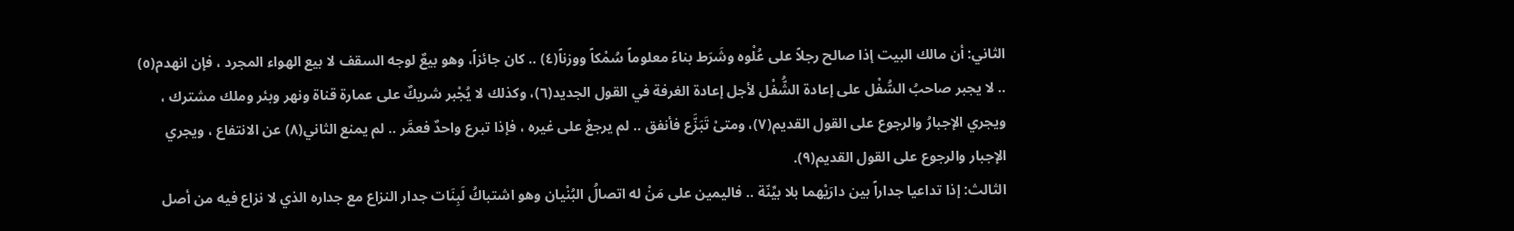الثاني: أن مالك البيت إذا صالح رجلاً على عُلْوه وشَرَط بناءً معلوماً سُمْكاً ووزناً(٤) .. كان جائزاً، وهو بيعٌ لوجه السقف لا بيع الهواء المجرد ، فإن انهدم(٥) .. لا يجبر صاحبُ السُّفْل على إعادة الشُّفْل لأجل إعادة الغرفة في القول الجديد(٦)، وكذلك لا يُجْبر شريكٌ على عمارة قناة ونهر وبئر وملك مشترك ، ويجري الإجبارُ والرجوع على القول القديم(٧)، ومتىْ تَبَزَّع فأنفق .. لم يرجعْ على غيره ، فإذا تبرع واحدٌ فعمَّر .. لم يمنع الثاني(٨) عن الانتفاع ، ويجري الإجبار والرجوع على القول القديم(٩).
الثالث: إذا تداعيا جداراً بين دارَيْهما بلا بيِّنّة .. فاليمين على مَنْ له اتصالُ البُنْيان وهو اشتباكُ لَبِنَات جدار النزاع مع جداره الذي لا نزاع فيه من أصل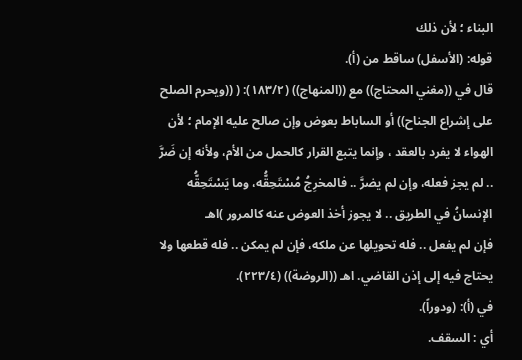البناء ؛ لأن ذلك
قوله: (الأسفل) ساقط من (أ).
قال في ((مغني المحتاج)) مع ((المنهاج)) (١٨٣/٢): ( ((ويحرم الصلح على إشراع الجناح)) أو الساباط بعوض وإن صالح عليه الإمام ؛ لأن الهواء لا يفرد بالعقد ، وإنما يتبع القرار كالحمل من الأم، ولأنه إن ضَرَّ .. لم يجز فعله، وإن لم يضرَّ .. فالمخرِجُ مُسْتَحِقُّه، وما يَسْتَحِقُّه الإنسانُ في الطريق .. لا يجوز أخذ العوض عنه کالمرور )اهـ
فإن لم يفعل .. فله تحويلها عن ملكه، فإن لم يمكن .. فله قطعها ولا يحتاج فيه إلى إذن القاضي. اهـ ((الروضة)) (٢٢٣/٤).
في (أ): (ودوراً).
أي : السقف.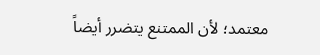معتمد؛ لأن الممتنع يتضرر أيضاً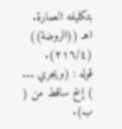بتكليفه العمارة. اهـ ((الروضة)) (٢١٦/٤).
قوله : (ويجري ... ) إلخ ساقط من ( ب).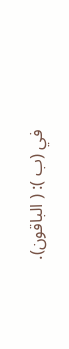في (ب ): ( الباقون).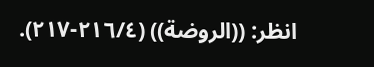انظر: ((الروضة)) (٢١٦/٤-٢١٧).